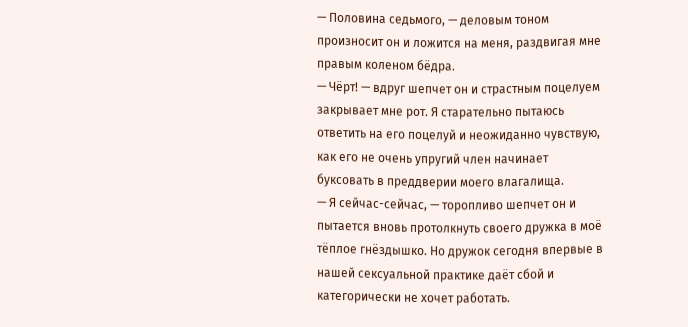— Половина седьмого, — деловым тоном произносит он и ложится на меня, раздвигая мне правым коленом бёдра.
— Чёрт! — вдруг шепчет он и страстным поцелуем закрывает мне рот. Я старательно пытаюсь ответить на его поцелуй и неожиданно чувствую, как его не очень упругий член начинает буксовать в преддверии моего влагалища.
— Я сейчас-сейчас, — торопливо шепчет он и пытается вновь протолкнуть своего дружка в моё тёплое гнёздышко. Но дружок сегодня впервые в нашей сексуальной практике даёт сбой и категорически не хочет работать.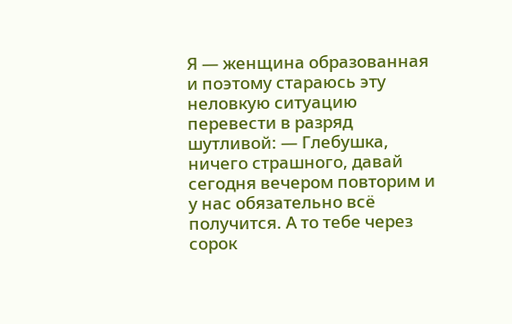Я — женщина образованная и поэтому стараюсь эту неловкую ситуацию перевести в разряд шутливой: — Глебушка, ничего страшного, давай сегодня вечером повторим и у нас обязательно всё получится. А то тебе через сорок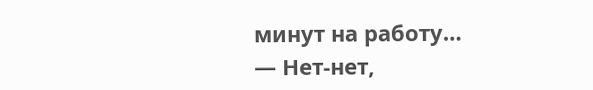минут на работу…
— Нет-нет,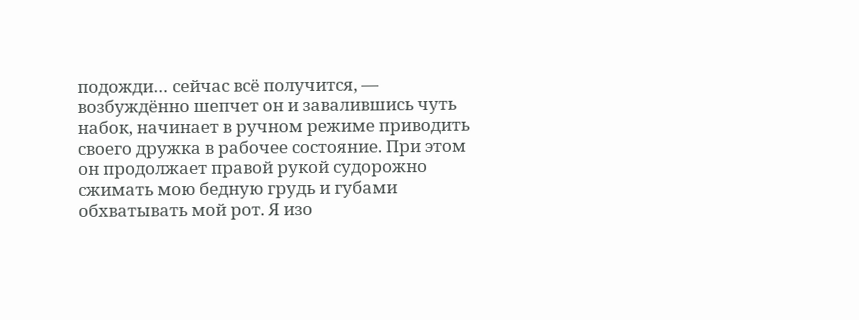подожди… сейчас всё получится, — возбуждённо шепчет он и завалившись чуть набок, начинает в ручном режиме приводить своего дружка в рабочее состояние. При этом он продолжает правой рукой судорожно сжимать мою бедную грудь и губами обхватывать мой рот. Я изо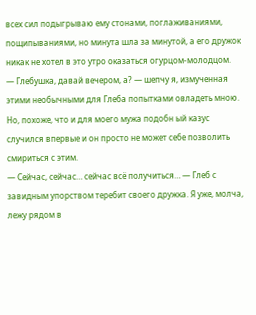всех сил подыгрываю ему стонами, поглаживаниями, пощипываниями, но минута шла за минутой, а его дружок никак не хотел в это утро оказаться огурцом-молодцом.
— Глебушка, давай вечером, а? — шепчу я, измученная этими необычными для Глеба попытками овладеть мною. Но, похоже, что и для моего мужа подобн ый казус случился впервые и он просто не может себе позволить смириться с этим.
— Сейчас, сейчас… сейчас всё получиться… — Глеб с завидным упорством теребит своего дружка. Я уже, молча, лежу рядом в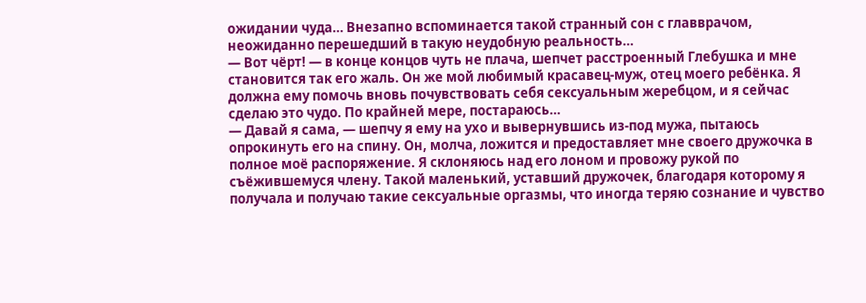ожидании чуда… Внезапно вспоминается такой странный сон с главврачом, неожиданно перешедший в такую неудобную реальность…
— Вот чёрт! — в конце концов чуть не плача, шепчет расстроенный Глебушка и мне становится так его жаль. Он же мой любимый красавец-муж, отец моего ребёнка. Я должна ему помочь вновь почувствовать себя сексуальным жеребцом, и я сейчас сделаю это чудо. По крайней мере, постараюсь…
— Давай я сама, — шепчу я ему на ухо и вывернувшись из-под мужа, пытаюсь опрокинуть его на спину. Он, молча, ложится и предоставляет мне своего дружочка в полное моё распоряжение. Я склоняюсь над его лоном и провожу рукой по съёжившемуся члену. Такой маленький, уставший дружочек, благодаря которому я получала и получаю такие сексуальные оргазмы, что иногда теряю сознание и чувство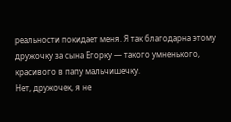реальности покидает меня. Я так благодарна этому дружочку за сына Егорку — такого умненького, красивого в папу мальчишечку.
Нет, дружочек, я не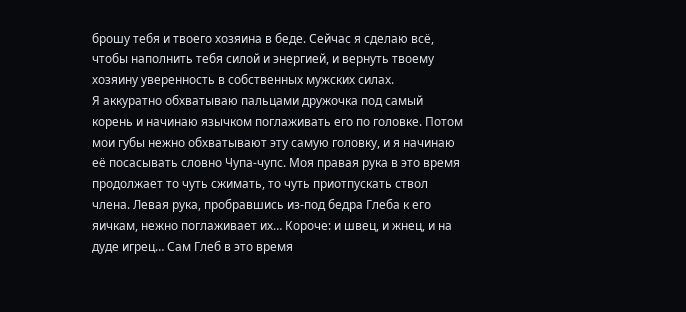брошу тебя и твоего хозяина в беде. Сейчас я сделаю всё, чтобы наполнить тебя силой и энергией, и вернуть твоему хозяину уверенность в собственных мужских силах.
Я аккуратно обхватываю пальцами дружочка под самый корень и начинаю язычком поглаживать его по головке. Потом мои губы нежно обхватывают эту самую головку, и я начинаю её посасывать словно Чупа-чупс. Моя правая рука в это время продолжает то чуть сжимать, то чуть приотпускать ствол члена. Левая рука, пробравшись из-под бедра Глеба к его яичкам, нежно поглаживает их… Короче: и швец, и жнец, и на дуде игрец… Сам Глеб в это время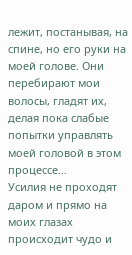лежит, постанывая, на спине, но его руки на моей голове. Они перебирают мои волосы, гладят их, делая пока слабые попытки управлять моей головой в этом процессе…
Усилия не проходят даром и прямо на моих глазах происходит чудо и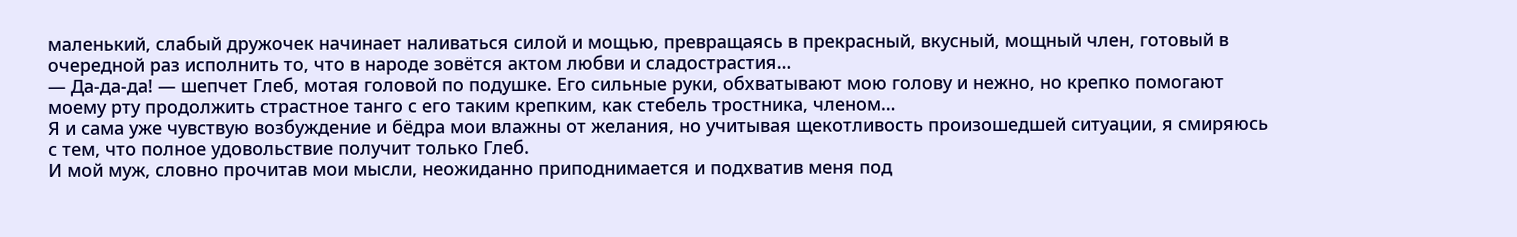маленький, слабый дружочек начинает наливаться силой и мощью, превращаясь в прекрасный, вкусный, мощный член, готовый в очередной раз исполнить то, что в народе зовётся актом любви и сладострастия…
— Да-да-да! — шепчет Глеб, мотая головой по подушке. Его сильные руки, обхватывают мою голову и нежно, но крепко помогают моему рту продолжить страстное танго с его таким крепким, как стебель тростника, членом…
Я и сама уже чувствую возбуждение и бёдра мои влажны от желания, но учитывая щекотливость произошедшей ситуации, я смиряюсь с тем, что полное удовольствие получит только Глеб.
И мой муж, словно прочитав мои мысли, неожиданно приподнимается и подхватив меня под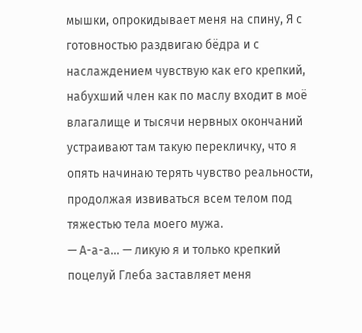мышки, опрокидывает меня на спину, Я с готовностью раздвигаю бёдра и с наслаждением чувствую как его крепкий, набухший член как по маслу входит в моё влагалище и тысячи нервных окончаний устраивают там такую перекличку, что я опять начинаю терять чувство реальности, продолжая извиваться всем телом под тяжестью тела моего мужа.
— А-а-а… — ликую я и только крепкий поцелуй Глеба заставляет меня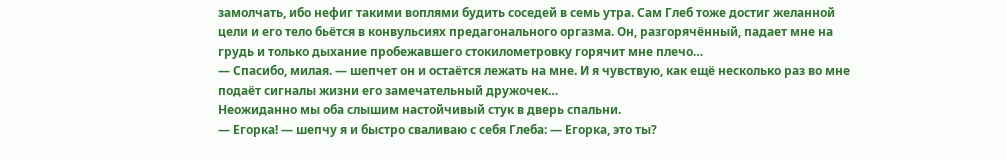замолчать, ибо нефиг такими воплями будить соседей в семь утра. Сам Глеб тоже достиг желанной цели и его тело бьётся в конвульсиях предагонального оргазма. Он, разгорячённый, падает мне на грудь и только дыхание пробежавшего стокилометровку горячит мне плечо…
— Спасибо, милая. — шепчет он и остаётся лежать на мне. И я чувствую, как ещё несколько раз во мне подаёт сигналы жизни его замечательный дружочек…
Неожиданно мы оба слышим настойчивый стук в дверь спальни.
— Егорка! — шепчу я и быстро сваливаю с себя Глеба: — Егорка, это ты?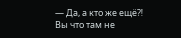— Да, а кто же ещё⁈ Вы что там не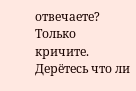отвечаете? Только кричите. Дерётесь что ли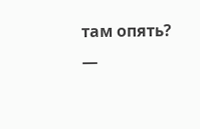там опять? —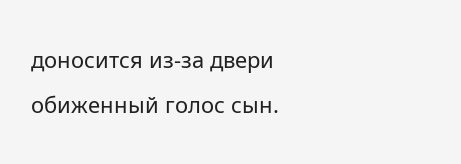доносится из-за двери обиженный голос сын.